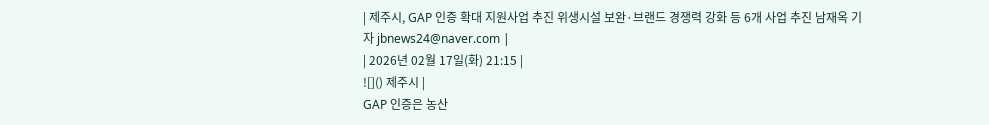| 제주시, GAP 인증 확대 지원사업 추진 위생시설 보완·브랜드 경쟁력 강화 등 6개 사업 추진 남재옥 기자 jbnews24@naver.com |
| 2026년 02월 17일(화) 21:15 |
![]() 제주시 |
GAP 인증은 농산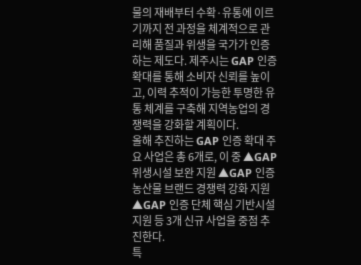물의 재배부터 수확·유통에 이르기까지 전 과정을 체계적으로 관리해 품질과 위생을 국가가 인증하는 제도다. 제주시는 GAP 인증 확대를 통해 소비자 신뢰를 높이고, 이력 추적이 가능한 투명한 유통 체계를 구축해 지역농업의 경쟁력을 강화할 계획이다.
올해 추진하는 GAP 인증 확대 주요 사업은 총 6개로, 이 중 ▲GAP 위생시설 보완 지원 ▲GAP 인증 농산물 브랜드 경쟁력 강화 지원 ▲GAP 인증 단체 핵심 기반시설 지원 등 3개 신규 사업을 중점 추진한다.
특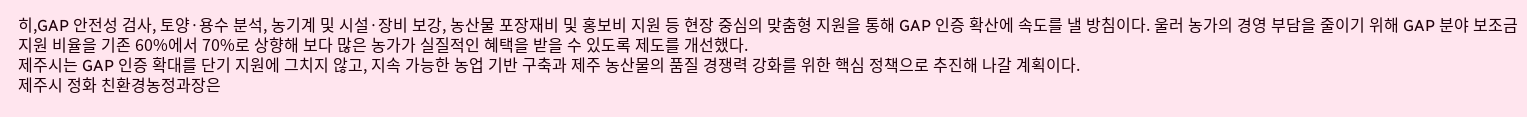히,GAP 안전성 검사, 토양·용수 분석, 농기계 및 시설·장비 보강, 농산물 포장재비 및 홍보비 지원 등 현장 중심의 맞춤형 지원을 통해 GAP 인증 확산에 속도를 낼 방침이다. 울러 농가의 경영 부담을 줄이기 위해 GAP 분야 보조금 지원 비율을 기존 60%에서 70%로 상향해 보다 많은 농가가 실질적인 혜택을 받을 수 있도록 제도를 개선했다.
제주시는 GAP 인증 확대를 단기 지원에 그치지 않고, 지속 가능한 농업 기반 구축과 제주 농산물의 품질 경쟁력 강화를 위한 핵심 정책으로 추진해 나갈 계획이다.
제주시 정화 친환경농정과장은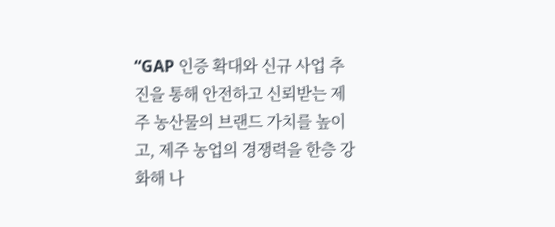“GAP 인증 확대와 신규 사업 추진을 통해 안전하고 신뢰받는 제주 농산물의 브랜드 가치를 높이고, 제주 농업의 경쟁력을 한층 강화해 나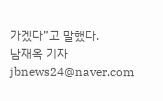가겠다”고 말했다.
남재옥 기자 jbnews24@naver.com